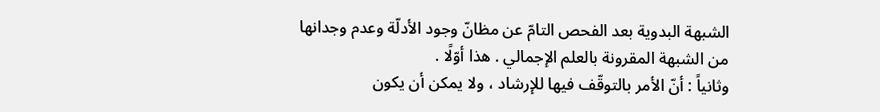الشبهة البدوية بعد الفحص التامّ عن مظانّ وجود الأدلّة وعدم وجدانها من الشبهة المقرونة بالعلم الإجمالي . هذا أوّلًا .
وثانياً : أنّ الأمر بالتوقّف فيها للإرشاد ، ولا يمكن أن يكون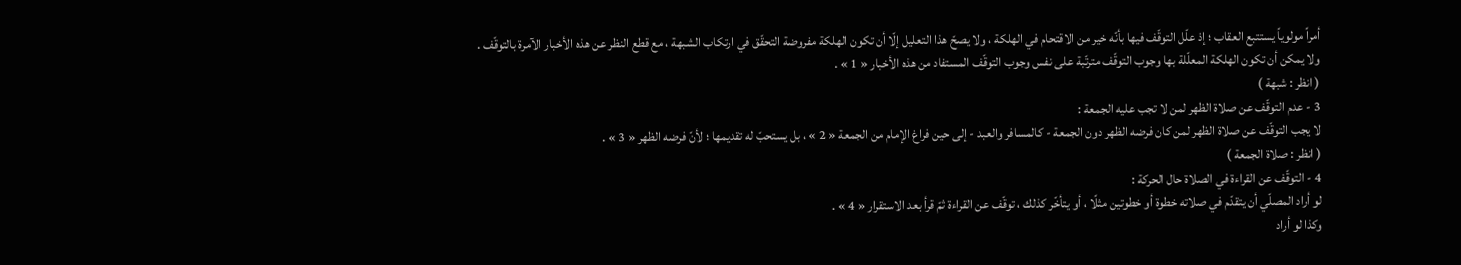أمراً مولوياً يستتبع العقاب ؛ إذ علّل التوقّف فيها بأنّه خير من الاقتحام في الهلكة ، ولا يصحّ هذا التعليل إلّا أن تكون الهلكة مفروضة التحقّق في ارتكاب الشبهة ، مع قطع النظر عن هذه الأخبار الآمرة بالتوقّف .
ولا يمكن أن تكون الهلكة المعلّلة بها وجوب التوقّف مترتّبة على نفس وجوب التوقّف المستفاد من هذه الأخبار « 1 » .
( انظر : شبهة )
3 - عدم التوقّف عن صلاة الظهر لمن لا تجب عليه الجمعة :
لا يجب التوقّف عن صلاة الظهر لمن كان فرضه الظهر دون الجمعة - كالمسافر والعبد - إلى حين فراغ الإمام من الجمعة « 2 » ، بل يستحبّ له تقديمها ؛ لأنّ فرضه الظهر « 3 » .
( انظر : صلاة الجمعة )
4 - التوقّف عن القراءة في الصلاة حال الحركة :
لو أراد المصلّي أن يتقدّم في صلاته خطوة أو خطوتين مثلًا ، أو يتأخّر كذلك ، توقّف عن القراءة ثمّ قرأ بعد الاستقرار « 4 » .
وكذا لو أراد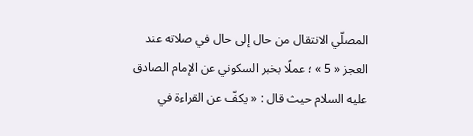المصلّي الانتقال من حال إلى حال في صلاته عند العجز « 5 » ؛ عملًا بخبر السكوني عن الإمام الصادق عليه السلام حيث قال : « يكفّ عن القراءة في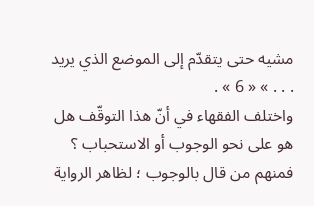مشيه حتى يتقدّم إلى الموضع الذي يريد . . . » « 6 » .
واختلف الفقهاء في أنّ هذا التوقّف هل هو على نحو الوجوب أو الاستحباب ؟
فمنهم من قال بالوجوب ؛ لظاهر الرواية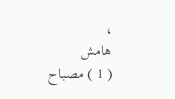،
هامش
( 1 ) مصباح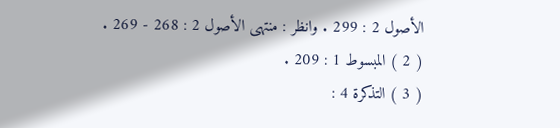الأصول 2 : 299 . وانظر : منتهى الأصول 2 : 268 - 269 .
( 2 ) المبسوط 1 : 209 .
( 3 ) التذكرة 4 :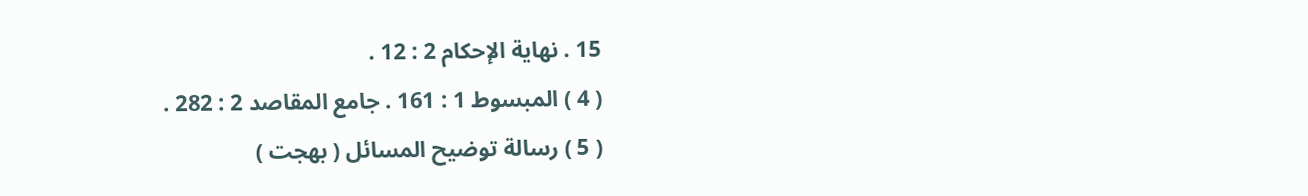15 . نهاية الإحكام 2 : 12 .
( 4 ) المبسوط 1 : 161 . جامع المقاصد 2 : 282 .
( 5 ) رسالة توضيح المسائل ( بهجت )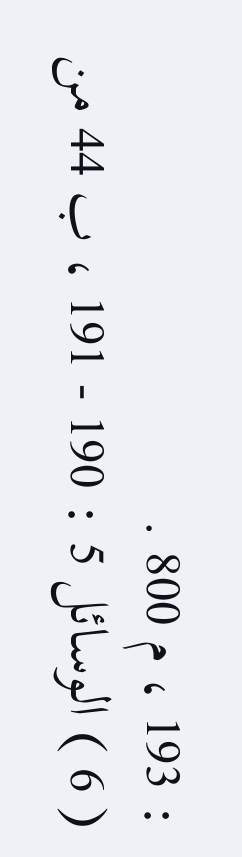: 193 ، م 800 .
( 6 ) الوسائل 5 : 190 - 191 ، ب 44 من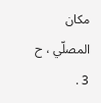مكان المصلّي ، ح 3 .